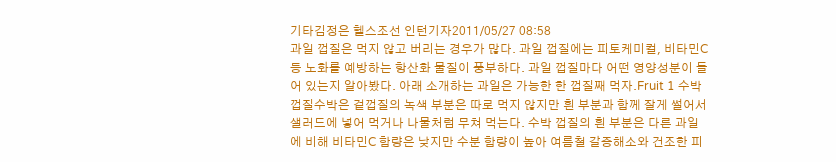기타김정은 헬스조선 인턴기자2011/05/27 08:58
과일 껍질은 먹지 않고 버리는 경우가 많다. 과일 껍질에는 피토케미컬, 비타민C 등 노화를 예방하는 항산화 물질이 풍부하다. 과일 껍질마다 어떤 영양성분이 들어 있는지 알아봤다. 아래 소개하는 과일은 가능한 한 껍질째 먹자.Fruit 1 수박 껍질수박은 겉껍질의 녹색 부분은 따로 먹지 않지만 흰 부분과 함께 잘게 썰어서 샐러드에 넣어 먹거나 나물처럼 무쳐 먹는다. 수박 껍질의 흰 부분은 다른 과일에 비해 비타민C 함량은 낮지만 수분 함량이 높아 여름철 갈증해소와 건조한 피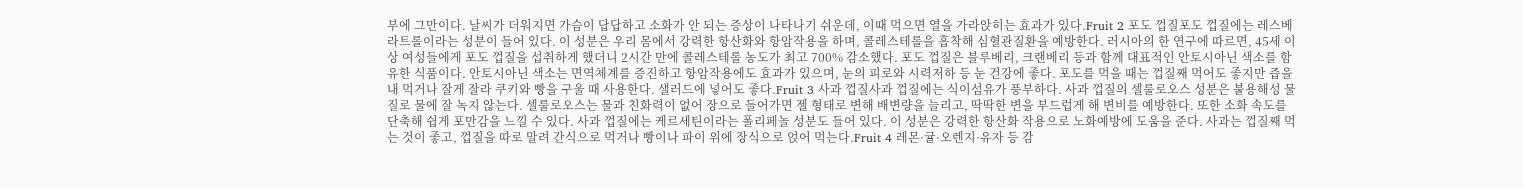부에 그만이다. 날씨가 더워지면 가슴이 답답하고 소화가 안 되는 증상이 나타나기 쉬운데, 이때 먹으면 열을 가라앉히는 효과가 있다.Fruit 2 포도 껍질포도 껍질에는 레스베라트롤이라는 성분이 들어 있다. 이 성분은 우리 몸에서 강력한 항산화와 항암작용을 하며, 콜레스테롤을 흡착해 심혈관질환을 예방한다. 러시아의 한 연구에 따르면, 45세 이상 여성들에게 포도 껍질을 섭취하게 했더니 2시간 만에 콜레스테롤 농도가 최고 700% 감소했다. 포도 껍질은 블루베리, 크랜베리 등과 함께 대표적인 안토시아닌 색소를 함유한 식품이다. 안토시아닌 색소는 면역체계를 증진하고 항암작용에도 효과가 있으며, 눈의 피로와 시력저하 등 눈 건강에 좋다. 포도를 먹을 때는 껍질째 먹어도 좋지만 즙을 내 먹거나 잘게 잘라 쿠키와 빵을 구울 때 사용한다. 샐러드에 넣어도 좋다.Fruit 3 사과 껍질사과 껍질에는 식이섬유가 풍부하다. 사과 껍질의 셀룰로오스 성분은 불용해성 물질로 물에 잘 녹지 않는다. 셀룰로오스는 물과 친화력이 없어 장으로 들어가면 젤 형태로 변해 배변량을 늘리고, 딱딱한 변을 부드럽게 해 변비를 예방한다. 또한 소화 속도를 단축해 쉽게 포만감을 느낄 수 있다. 사과 껍질에는 케르세틴이라는 폴리페놀 성분도 들어 있다. 이 성분은 강력한 항산화 작용으로 노화예방에 도움을 준다. 사과는 껍질째 먹는 것이 좋고, 껍질을 따로 말려 간식으로 먹거나 빵이나 파이 위에 장식으로 얹어 먹는다.Fruit 4 레몬·귤·오렌지·유자 등 감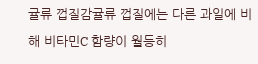귤류 껍질감귤류 껍질에는 다른 과일에 비해 비타민C 함량이 월등히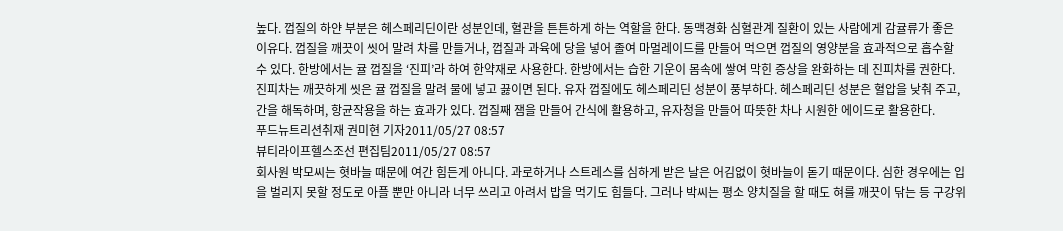높다. 껍질의 하얀 부분은 헤스페리딘이란 성분인데, 혈관을 튼튼하게 하는 역할을 한다. 동맥경화 심혈관계 질환이 있는 사람에게 감귤류가 좋은 이유다. 껍질을 깨끗이 씻어 말려 차를 만들거나, 껍질과 과육에 당을 넣어 졸여 마멀레이드를 만들어 먹으면 껍질의 영양분을 효과적으로 흡수할 수 있다. 한방에서는 귤 껍질을 ‘진피’라 하여 한약재로 사용한다. 한방에서는 습한 기운이 몸속에 쌓여 막힌 증상을 완화하는 데 진피차를 권한다. 진피차는 깨끗하게 씻은 귤 껍질을 말려 물에 넣고 끓이면 된다. 유자 껍질에도 헤스페리딘 성분이 풍부하다. 헤스페리딘 성분은 혈압을 낮춰 주고, 간을 해독하며, 항균작용을 하는 효과가 있다. 껍질째 잼을 만들어 간식에 활용하고, 유자청을 만들어 따뜻한 차나 시원한 에이드로 활용한다.
푸드뉴트리션취재 권미현 기자2011/05/27 08:57
뷰티라이프헬스조선 편집팀2011/05/27 08:57
회사원 박모씨는 혓바늘 때문에 여간 힘든게 아니다. 과로하거나 스트레스를 심하게 받은 날은 어김없이 혓바늘이 돋기 때문이다. 심한 경우에는 입을 벌리지 못할 정도로 아플 뿐만 아니라 너무 쓰리고 아려서 밥을 먹기도 힘들다. 그러나 박씨는 평소 양치질을 할 때도 혀를 깨끗이 닦는 등 구강위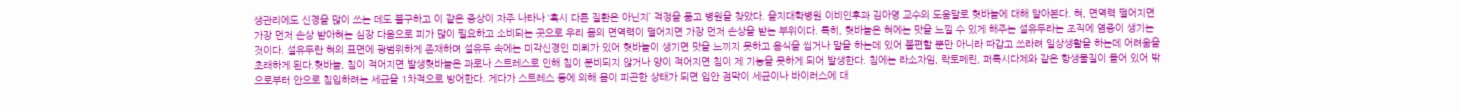생관리에도 신경을 많이 쓰는 데도 불구하고 이 같은 증상이 자주 나타나 ‘혹시 다른 질환은 아닌지’ 걱정을 품고 병원을 찾았다. 을지대학병원 이비인후과 김아영 교수의 도움말로 혓바늘에 대해 알아본다. 혀, 면역력 떨어지면 가장 먼저 손상 받아혀는 심장 다음으로 피가 많이 필요하고 소비되는 곳으로 우리 몸의 면역력이 떨어지면 가장 먼저 손상을 받는 부위이다. 특히, 혓바늘은 혀에는 맛을 느낄 수 있게 해주는 설유두라는 조직에 염증이 생기는 것이다. 설유두란 혀의 표면에 광범위하게 존재하며 설유두 속에는 미각신경인 미뢰가 있어 혓바늘이 생기면 맛을 느끼지 못하고 음식을 씹거나 말을 하는데 있어 불편할 뿐만 아니라 따갑고 쓰라려 일상생활을 하는데 어려움을 초래하게 된다.혓바늘, 침이 적어지면 발생혓바늘은 과로나 스트레스로 인해 침이 분비되지 않거나 양이 적어지면 침이 제 기능을 못하게 되어 발생한다. 침에는 라소자임, 락토페린, 퍼록시다제와 같은 항생물질이 들어 있어 밖으로부터 안으로 침입하려는 세균을 1차적으로 방어한다. 게다가 스트레스 등에 의해 몸이 피곤한 상태가 되면 입안 점막이 세균이나 바이러스에 대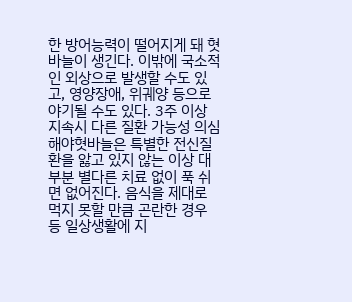한 방어능력이 떨어지게 돼 혓바늘이 생긴다. 이밖에 국소적인 외상으로 발생할 수도 있고, 영양장애, 위궤양 등으로 야기될 수도 있다. 3주 이상 지속시 다른 질환 가능성 의심해야혓바늘은 특별한 전신질환을 앓고 있지 않는 이상 대부분 별다른 치료 없이 푹 쉬면 없어진다. 음식을 제대로 먹지 못할 만큼 곤란한 경우 등 일상생활에 지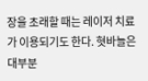장을 초래할 때는 레이저 치료가 이용되기도 한다. 혓바늘은 대부분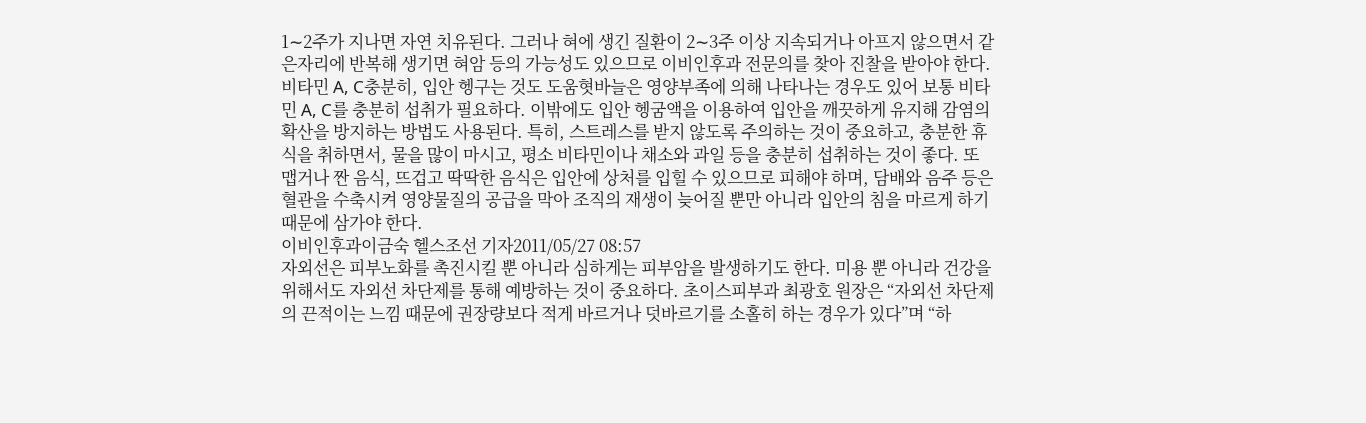1∼2주가 지나면 자연 치유된다. 그러나 혀에 생긴 질환이 2∼3주 이상 지속되거나 아프지 않으면서 같은자리에 반복해 생기면 혀암 등의 가능성도 있으므로 이비인후과 전문의를 찾아 진찰을 받아야 한다. 비타민 A, C충분히, 입안 헹구는 것도 도움혓바늘은 영양부족에 의해 나타나는 경우도 있어 보통 비타민 A, C를 충분히 섭취가 필요하다. 이밖에도 입안 헹굼액을 이용하여 입안을 깨끗하게 유지해 감염의 확산을 방지하는 방법도 사용된다. 특히, 스트레스를 받지 않도록 주의하는 것이 중요하고, 충분한 휴식을 취하면서, 물을 많이 마시고, 평소 비타민이나 채소와 과일 등을 충분히 섭취하는 것이 좋다. 또 맵거나 짠 음식, 뜨겁고 딱딱한 음식은 입안에 상처를 입힐 수 있으므로 피해야 하며, 담배와 음주 등은 혈관을 수축시켜 영양물질의 공급을 막아 조직의 재생이 늦어질 뿐만 아니라 입안의 침을 마르게 하기 때문에 삼가야 한다.
이비인후과이금숙 헬스조선 기자2011/05/27 08:57
자외선은 피부노화를 촉진시킬 뿐 아니라 심하게는 피부암을 발생하기도 한다. 미용 뿐 아니라 건강을 위해서도 자외선 차단제를 통해 예방하는 것이 중요하다. 초이스피부과 최광호 원장은 “자외선 차단제의 끈적이는 느낌 때문에 권장량보다 적게 바르거나 덧바르기를 소홀히 하는 경우가 있다”며 “하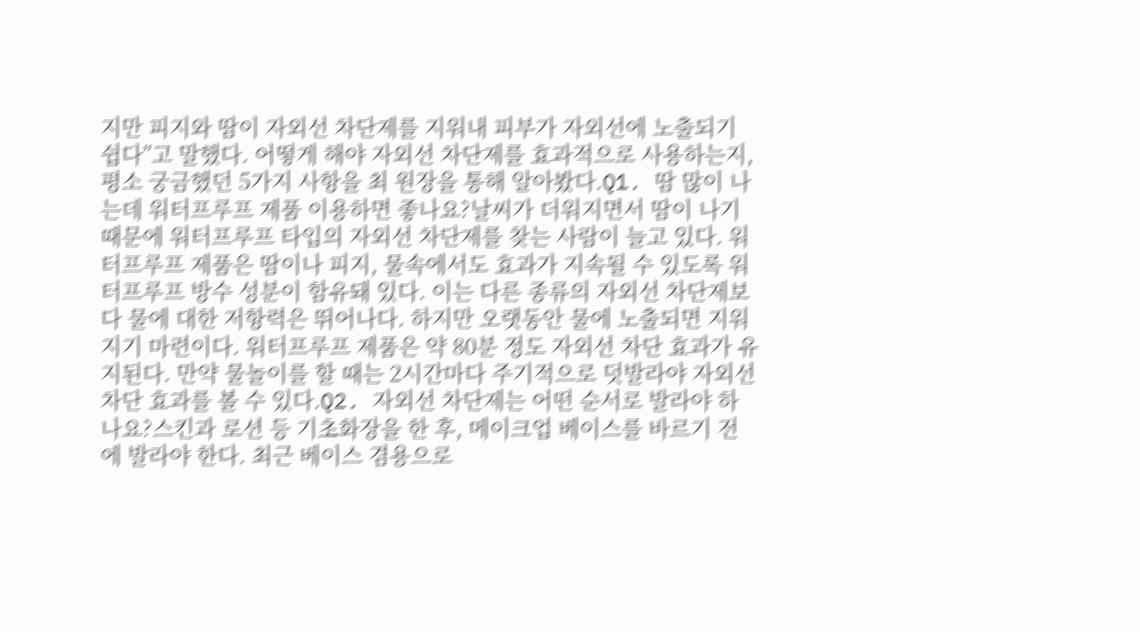지만 피지와 땀이 자외선 차단제를 지워내 피부가 자외선에 노출되기 쉽다”고 말했다. 어떻게 해야 자외선 차단제를 효과적으로 사용하는지, 평소 궁금했던 5가지 사항을 최 원장을 통해 알아봤다.Q1. 땀 많이 나는데 워터프루프 제품 이용하면 좋나요?날씨가 더워지면서 땀이 나기 때문에 워터프루프 타입의 자외선 차단제를 찾는 사람이 늘고 있다. 워터프루프 제품은 땀이나 피지, 물속에서도 효과가 지속될 수 있도록 워터프루프 방수 성분이 함유돼 있다. 이는 다른 종류의 자외선 차단제보다 물에 대한 저항력은 뛰어나다. 하지만 오랫동안 물에 노출되면 지워지기 마련이다. 워터프루프 제품은 약 80분 정도 자외선 차단 효과가 유지된다. 만약 물놀이를 할 때는 2시간마다 주기적으로 덧발라야 자외선 차단 효과를 볼 수 있다.Q2. 자외선 차단제는 어떤 순서로 발라야 하나요?스킨과 로션 등 기초화장을 한 후, 메이크업 베이스를 바르기 전에 발라야 한다. 최근 베이스 겸용으로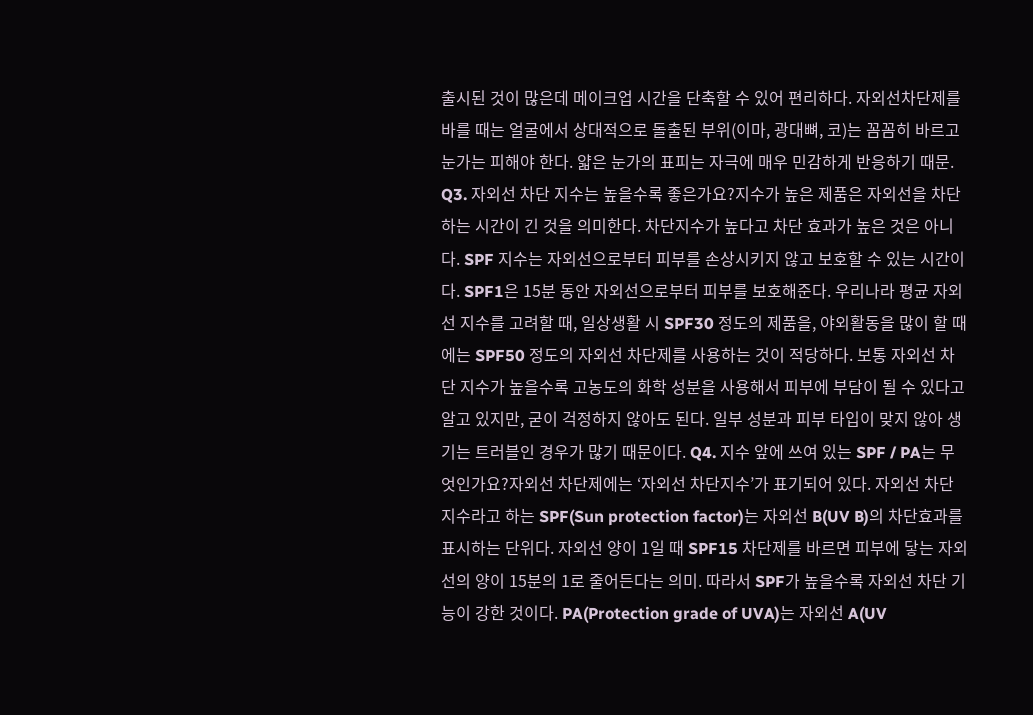출시된 것이 많은데 메이크업 시간을 단축할 수 있어 편리하다. 자외선차단제를 바를 때는 얼굴에서 상대적으로 돌출된 부위(이마, 광대뼈, 코)는 꼼꼼히 바르고 눈가는 피해야 한다. 얇은 눈가의 표피는 자극에 매우 민감하게 반응하기 때문. Q3. 자외선 차단 지수는 높을수록 좋은가요?지수가 높은 제품은 자외선을 차단하는 시간이 긴 것을 의미한다. 차단지수가 높다고 차단 효과가 높은 것은 아니다. SPF 지수는 자외선으로부터 피부를 손상시키지 않고 보호할 수 있는 시간이다. SPF1은 15분 동안 자외선으로부터 피부를 보호해준다. 우리나라 평균 자외선 지수를 고려할 때, 일상생활 시 SPF30 정도의 제품을, 야외활동을 많이 할 때에는 SPF50 정도의 자외선 차단제를 사용하는 것이 적당하다. 보통 자외선 차단 지수가 높을수록 고농도의 화학 성분을 사용해서 피부에 부담이 될 수 있다고 알고 있지만, 굳이 걱정하지 않아도 된다. 일부 성분과 피부 타입이 맞지 않아 생기는 트러블인 경우가 많기 때문이다. Q4. 지수 앞에 쓰여 있는 SPF / PA는 무엇인가요?자외선 차단제에는 ‘자외선 차단지수’가 표기되어 있다. 자외선 차단지수라고 하는 SPF(Sun protection factor)는 자외선 B(UV B)의 차단효과를 표시하는 단위다. 자외선 양이 1일 때 SPF15 차단제를 바르면 피부에 닿는 자외선의 양이 15분의 1로 줄어든다는 의미. 따라서 SPF가 높을수록 자외선 차단 기능이 강한 것이다. PA(Protection grade of UVA)는 자외선 A(UV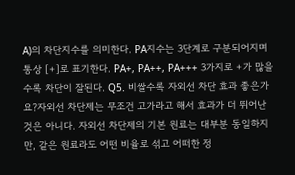A)의 차단지수를 의미한다. PA지수는 3단계로 구분되어지며 통상 [+]로 표기한다. PA+, PA++, PA+++ 3가지로 +가 많을수록 차단이 잘된다. Q5. 비쌀수록 자외선 차단 효과 좋은가요?자외선 차단제는 무조건 고가라고 해서 효과가 더 뛰어난 것은 아니다. 자외선 차단제의 기본 원료는 대부분 동일하지만, 같은 원료라도 어떤 비율로 섞고 어떠한 정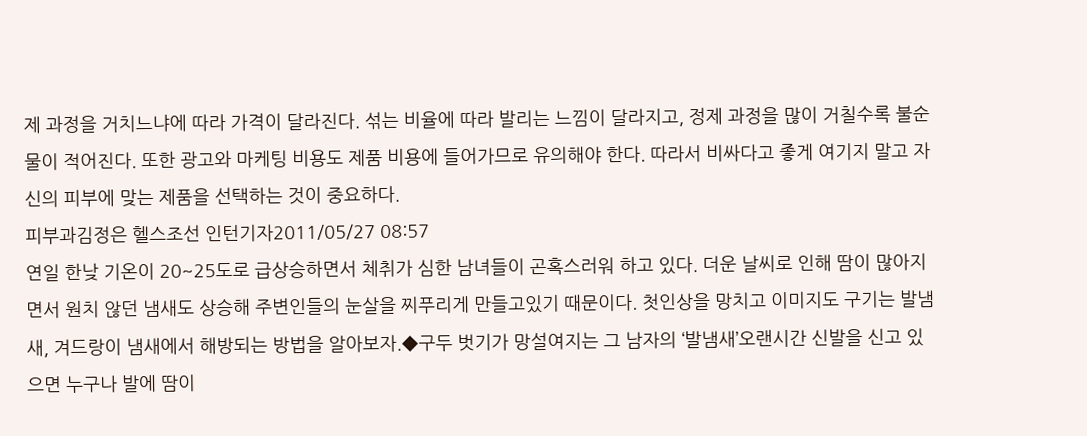제 과정을 거치느냐에 따라 가격이 달라진다. 섞는 비율에 따라 발리는 느낌이 달라지고, 정제 과정을 많이 거칠수록 불순물이 적어진다. 또한 광고와 마케팅 비용도 제품 비용에 들어가므로 유의해야 한다. 따라서 비싸다고 좋게 여기지 말고 자신의 피부에 맞는 제품을 선택하는 것이 중요하다.
피부과김정은 헬스조선 인턴기자2011/05/27 08:57
연일 한낮 기온이 20~25도로 급상승하면서 체취가 심한 남녀들이 곤혹스러워 하고 있다. 더운 날씨로 인해 땀이 많아지면서 원치 않던 냄새도 상승해 주변인들의 눈살을 찌푸리게 만들고있기 때문이다. 첫인상을 망치고 이미지도 구기는 발냄새, 겨드랑이 냄새에서 해방되는 방법을 알아보자.◆구두 벗기가 망설여지는 그 남자의 ‘발냄새’오랜시간 신발을 신고 있으면 누구나 발에 땀이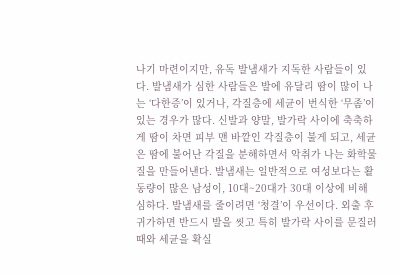나기 마련이지만, 유독 발냄새가 지독한 사람들이 있다. 발냄새가 심한 사람들은 발에 유달리 땀이 많이 나는 ‘다한증’이 있거나, 각질층에 세균이 번식한 ‘무좀’이 있는 경우가 많다. 신발과 양말, 발가락 사이에 축축하게 땀이 차면 피부 맨 바깥인 각질층이 불게 되고, 세균은 땀에 불어난 각질을 분해하면서 악취가 나는 화학물질을 만들어낸다. 발냄새는 일반적으로 여성보다는 활동량이 많은 남성이, 10대~20대가 30대 이상에 비해 심하다. 발냄새를 줄이려면 ‘청결’이 우선이다. 외출 후 귀가하면 반드시 발을 씻고 특히 발가락 사이를 문질러 때와 세균을 확실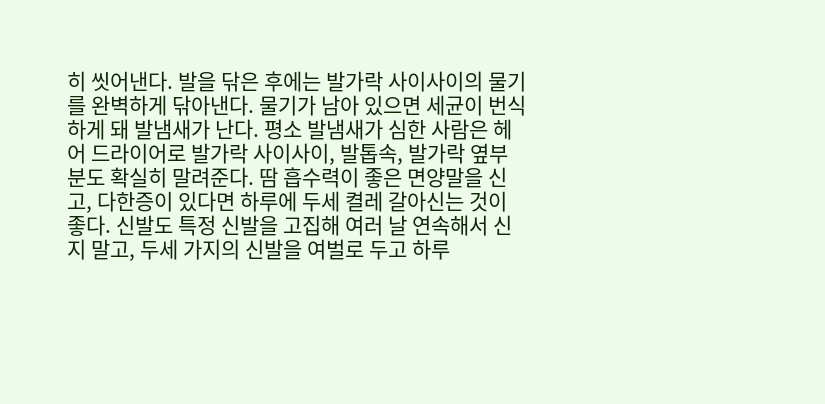히 씻어낸다. 발을 닦은 후에는 발가락 사이사이의 물기를 완벽하게 닦아낸다. 물기가 남아 있으면 세균이 번식하게 돼 발냄새가 난다. 평소 발냄새가 심한 사람은 헤어 드라이어로 발가락 사이사이, 발톱속, 발가락 옆부분도 확실히 말려준다. 땀 흡수력이 좋은 면양말을 신고, 다한증이 있다면 하루에 두세 켤레 갈아신는 것이 좋다. 신발도 특정 신발을 고집해 여러 날 연속해서 신지 말고, 두세 가지의 신발을 여벌로 두고 하루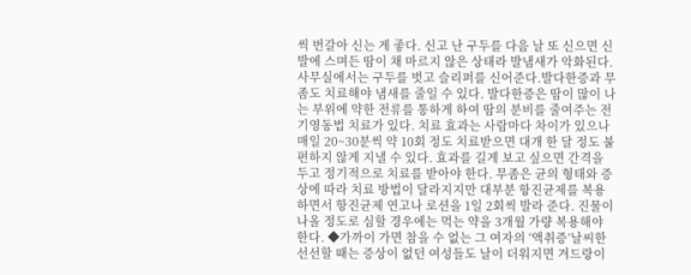씩 번갈아 신는 게 좋다. 신고 난 구두를 다음 날 또 신으면 신발에 스며든 땀이 채 마르지 않은 상태라 발냄새가 악화된다. 사무실에서는 구두를 벗고 슬리퍼를 신어준다.발다한증과 무좀도 치료해야 냄새를 줄일 수 있다. 발다한증은 땀이 많이 나는 부위에 약한 전류를 통하게 하여 땀의 분비를 줄여주는 전기영동법 치료가 있다. 치료 효과는 사람마다 차이가 있으나 매일 20~30분씩 약 10회 정도 치료받으면 대개 한 달 정도 불편하지 않게 지낼 수 있다. 효과를 길게 보고 싶으면 간격을 두고 정기적으로 치료를 받아야 한다. 무좀은 균의 형태와 증상에 따라 치료 방법이 달라지지만 대부분 항진균제를 복용하면서 항진균제 연고나 로션을 1일 2회씩 발라 준다. 진물이 나올 정도로 심할 경우에는 먹는 약을 3개월 가량 복용해야 한다. ◆가까이 가면 참을 수 없는 그 여자의 ‘액취증’날씨한 선선할 때는 증상이 없던 여성들도 날이 더워지면 겨드랑이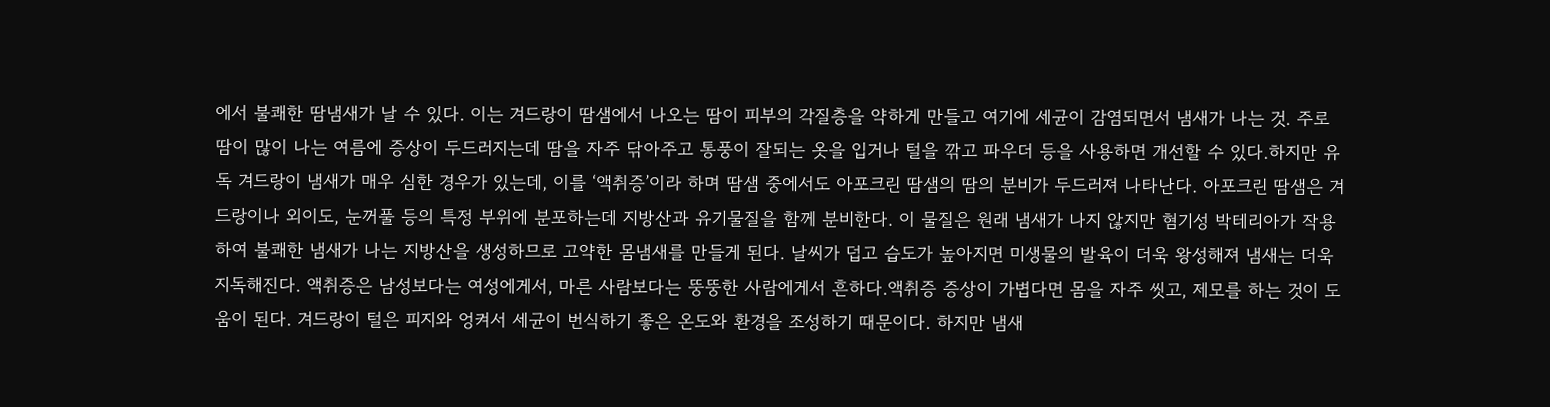에서 불쾌한 땀냄새가 날 수 있다. 이는 겨드랑이 땀샘에서 나오는 땀이 피부의 각질층을 약하게 만들고 여기에 세균이 감염되면서 냄새가 나는 것. 주로 땀이 많이 나는 여름에 증상이 두드러지는데 땀을 자주 닦아주고 통풍이 잘되는 옷을 입거나 털을 깎고 파우더 등을 사용하면 개선할 수 있다.하지만 유독 겨드랑이 냄새가 매우 심한 경우가 있는데, 이를 ‘액취증’이라 하며 땀샘 중에서도 아포크린 땀샘의 땀의 분비가 두드러져 나타난다. 아포크린 땀샘은 겨드랑이나 외이도, 눈꺼풀 등의 특정 부위에 분포하는데 지방산과 유기물질을 함께 분비한다. 이 물질은 원래 냄새가 나지 않지만 혐기성 박테리아가 작용하여 불쾌한 냄새가 나는 지방산을 생성하므로 고약한 몸냄새를 만들게 된다. 날씨가 덥고 습도가 높아지면 미생물의 발육이 더욱 왕성해져 냄새는 더욱 지독해진다. 액취증은 남성보다는 여성에게서, 마른 사람보다는 뚱뚱한 사람에게서 흔하다.액취증 증상이 가볍다면 몸을 자주 씻고, 제모를 하는 것이 도움이 된다. 겨드랑이 털은 피지와 엉켜서 세균이 번식하기 좋은 온도와 환경을 조성하기 때문이다. 하지만 냄새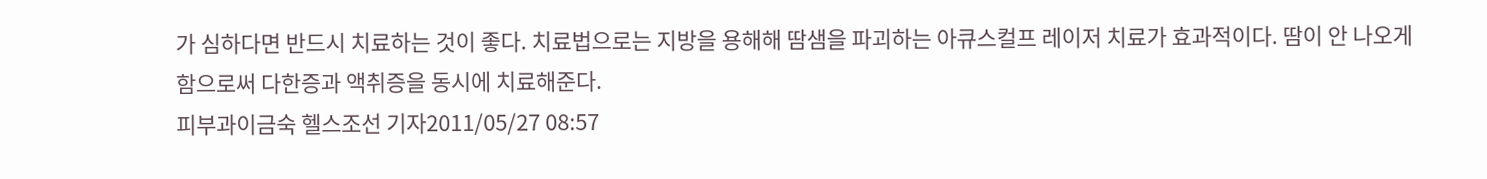가 심하다면 반드시 치료하는 것이 좋다. 치료법으로는 지방을 용해해 땀샘을 파괴하는 아큐스컬프 레이저 치료가 효과적이다. 땀이 안 나오게 함으로써 다한증과 액취증을 동시에 치료해준다.
피부과이금숙 헬스조선 기자2011/05/27 08:57